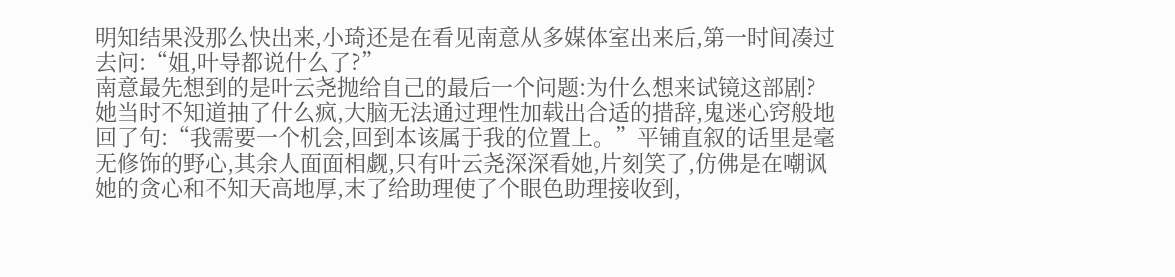明知结果没那么快出来,小琦还是在看见南意从多媒体室出来后,第一时间凑过去问:“姐,叶导都说什么了?”
南意最先想到的是叶云尧抛给自己的最后一个问题:为什么想来试镜这部剧?
她当时不知道抽了什么疯,大脑无法通过理性加载出合适的措辞,鬼迷心窍般地回了句:“我需要一个机会,回到本该属于我的位置上。”平铺直叙的话里是毫无修饰的野心,其余人面面相觑,只有叶云尧深深看她,片刻笑了,仿佛是在嘲讽她的贪心和不知天高地厚,末了给助理使了个眼色助理接收到,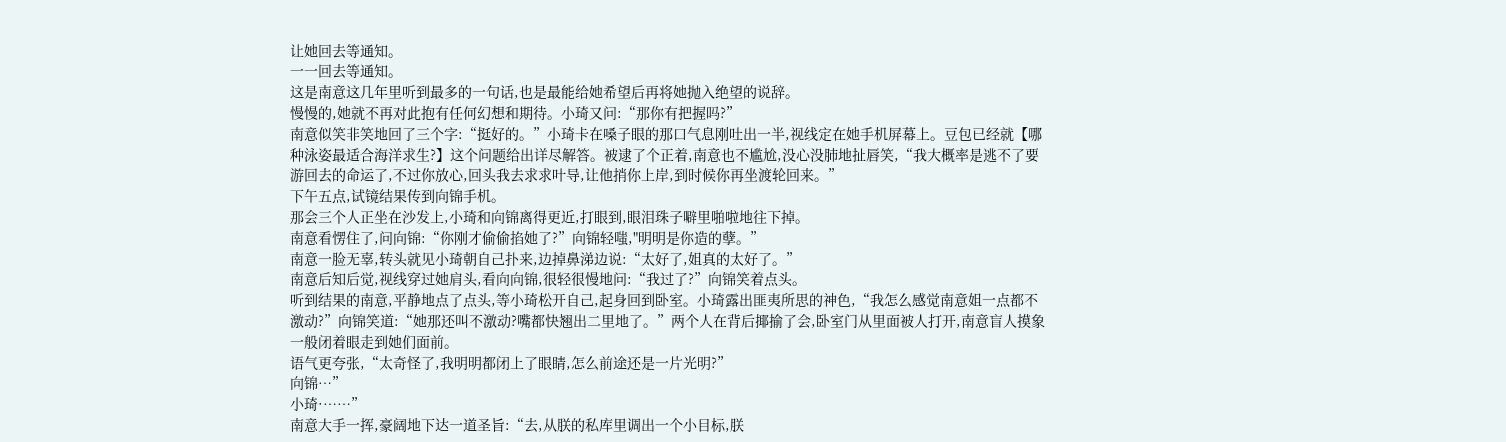让她回去等通知。
一一回去等通知。
这是南意这几年里听到最多的一句话,也是最能给她希望后再将她抛入绝望的说辞。
慢慢的,她就不再对此抱有任何幻想和期待。小琦又问:“那你有把握吗?”
南意似笑非笑地回了三个字:“挺好的。”小琦卡在嗓子眼的那口气息刚吐出一半,视线定在她手机屏幕上。豆包已经就【哪种泳姿最适合海洋求生?】这个问题给出详尽解答。被逮了个正着,南意也不尴尬,没心没肺地扯唇笑,“我大概率是逃不了要游回去的命运了,不过你放心,回头我去求求叶导,让他捎你上岸,到时候你再坐渡轮回来。”
下午五点,试镜结果传到向锦手机。
那会三个人正坐在沙发上,小琦和向锦离得更近,打眼到,眼泪珠子噼里啪啦地往下掉。
南意看愣住了,问向锦:“你刚才偷偷掐她了?”向锦轻嗤,"明明是你造的孽。”
南意一脸无辜,转头就见小琦朝自己扑来,边掉鼻涕边说:“太好了,姐真的太好了。”
南意后知后觉,视线穿过她肩头,看向向锦,很轻很慢地问:“我过了?”向锦笑着点头。
听到结果的南意,平静地点了点头,等小琦松开自己,起身回到卧室。小琦露出匪夷所思的神色,“我怎么感觉南意姐一点都不激动?”向锦笑道:“她那还叫不激动?嘴都快翘出二里地了。”两个人在背后揶揄了会,卧室门从里面被人打开,南意盲人摸象一般闭着眼走到她们面前。
语气更夸张,“太奇怪了,我明明都闭上了眼睛,怎么前途还是一片光明?”
向锦…”
小琦·……”
南意大手一挥,豪阔地下达一道圣旨:“去,从朕的私库里调出一个小目标,朕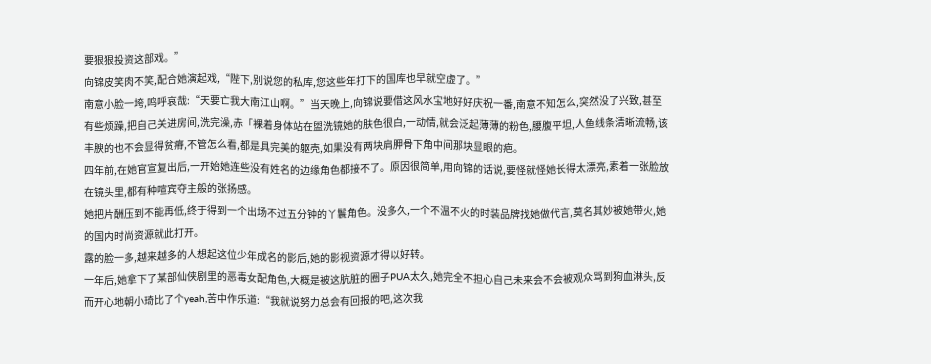要狠狠投资这部戏。”
向锦皮笑肉不笑,配合她演起戏,“陛下,别说您的私库,您这些年打下的国库也早就空虚了。”
南意小脸一垮,鸣呼哀哉:“天要亡我大南江山啊。”当天晚上,向锦说要借这风水宝地好好庆祝一番,南意不知怎么,突然没了兴致,甚至有些烦躁,把自己关进房间,洗完澡,赤「裸着身体站在盥洗镜她的肤色很白,一动情,就会泛起薄薄的粉色,腰腹平坦,人鱼线条清晰流畅,该丰腴的也不会显得贫瘠,不管怎么看,都是具完美的躯壳,如果没有两块肩胛骨下角中间那块显眼的疤。
四年前,在她官宣复出后,一开始她连些没有姓名的边缘角色都接不了。原因很简单,用向锦的话说,要怪就怪她长得太漂亮,素着一张脸放在镜头里,都有种喧宾夺主般的张扬感。
她把片酬压到不能再低,终于得到一个出场不过五分钟的丫鬟角色。没多久,一个不温不火的时装品牌找她做代言,莫名其妙被她带火,她的国内时尚资源就此打开。
露的脸一多,越来越多的人想起这位少年成名的影后,她的影视资源才得以好转。
一年后,她拿下了某部仙侠剧里的恶毒女配角色,大概是被这肮脏的圈子PUA太久,她完全不担心自己未来会不会被观众骂到狗血淋头,反而开心地朝小琦比了个yeah,苦中作乐道:“我就说努力总会有回报的吧,这次我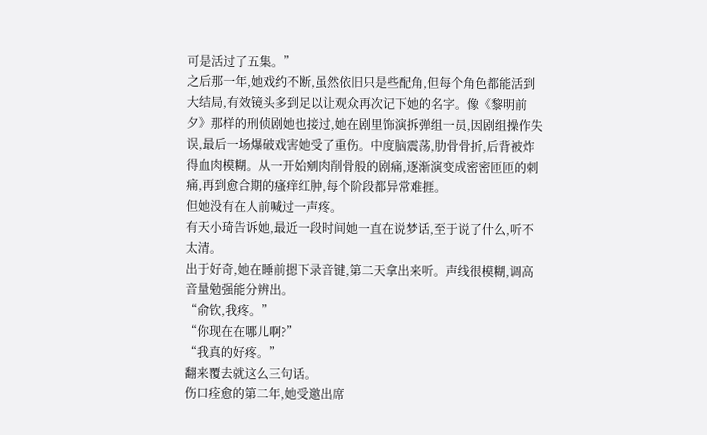可是活过了五集。”
之后那一年,她戏约不断,虽然依旧只是些配角,但每个角色都能活到大结局,有效镜头多到足以让观众再次记下她的名字。像《黎明前夕》那样的刑侦剧她也接过,她在剧里饰演拆弹组一员,因剧组操作失误,最后一场爆破戏害她受了重伤。中度脑震荡,肋骨骨折,后背被炸得血肉模糊。从一开始剜肉削骨般的剧痛,逐渐演变成密密匝匝的刺痛,再到愈合期的瘙痒红肿,每个阶段都异常难捱。
但她没有在人前喊过一声疼。
有天小琦告诉她,最近一段时间她一直在说梦话,至于说了什么,听不太清。
出于好奇,她在睡前摁下录音键,第二天拿出来听。声线很模糊,调高音量勉强能分辨出。
“俞钦,我疼。”
“你现在在哪儿啊?”
“我真的好疼。”
翻来覆去就这么三句话。
伤口痊愈的第二年,她受邀出席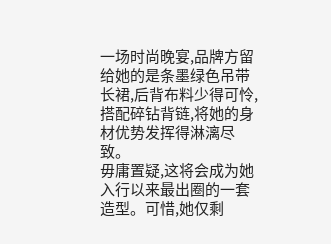一场时尚晚宴,品牌方留给她的是条墨绿色吊带长裙,后背布料少得可怜,搭配碎钻背链,将她的身材优势发挥得淋漓尽致。
毋庸置疑,这将会成为她入行以来最出圈的一套造型。可惜,她仅剩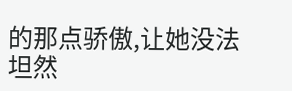的那点骄傲,让她没法坦然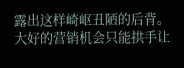露出这样崎岖丑陋的后背。大好的营销机会只能拱手让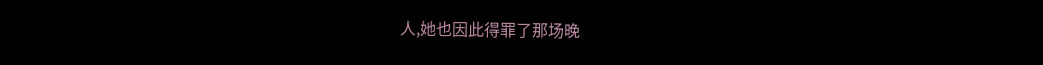人,她也因此得罪了那场晚